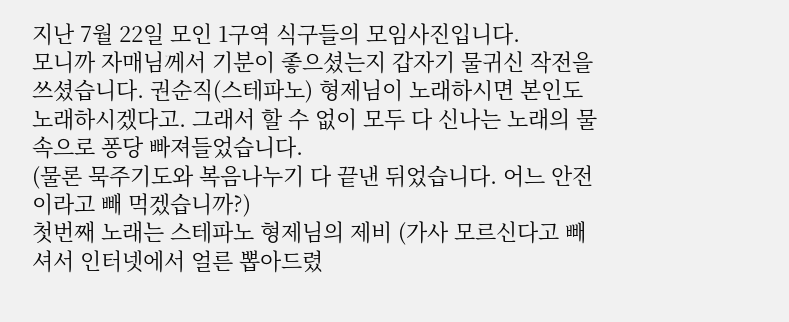지난 7월 22일 모인 1구역 식구들의 모임사진입니다.
모니까 자매님께서 기분이 좋으셨는지 갑자기 물귀신 작전을 쓰셨습니다. 권순직(스테파노) 형제님이 노래하시면 본인도 노래하시겠다고. 그래서 할 수 없이 모두 다 신나는 노래의 물속으로 퐁당 빠져들었습니다.
(물론 묵주기도와 복음나누기 다 끝낸 뒤었습니다. 어느 안전이라고 빼 먹겠습니까?)
첫번째 노래는 스테파노 형제님의 제비 (가사 모르신다고 빼셔서 인터넷에서 얼른 뽑아드렸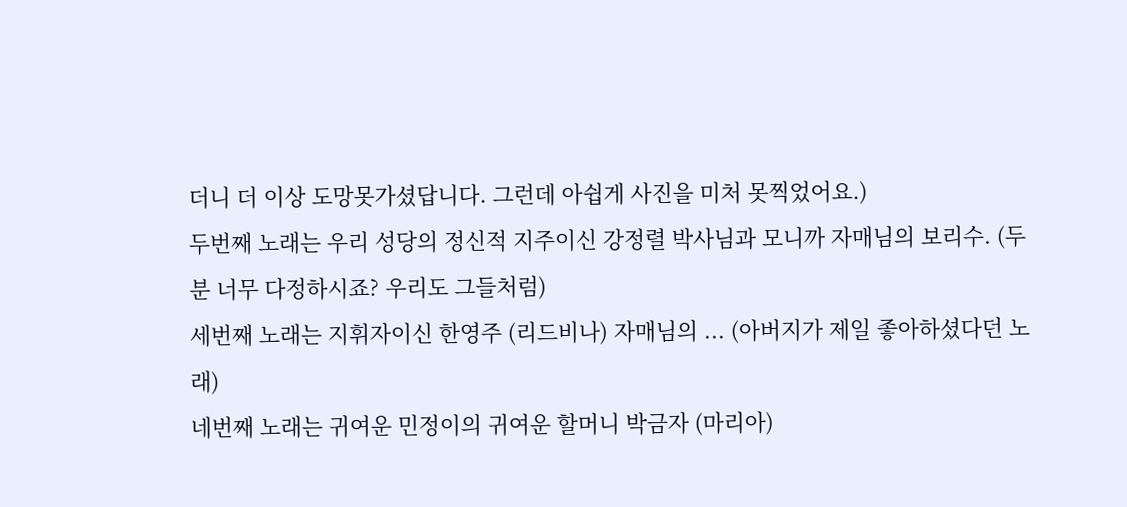더니 더 이상 도망못가셨답니다. 그런데 아쉽게 사진을 미처 못찍었어요.)
두번째 노래는 우리 성당의 정신적 지주이신 강정렬 박사님과 모니까 자매님의 보리수. (두분 너무 다정하시죠? 우리도 그들처럼)
세번째 노래는 지휘자이신 한영주 (리드비나) 자매님의 ... (아버지가 제일 좋아하셨다던 노래)
네번째 노래는 귀여운 민정이의 귀여운 할머니 박금자 (마리아)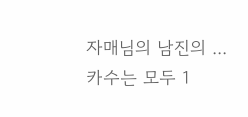자매님의 남진의 ...
카수는 모두 1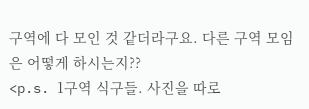구역에 다 모인 것 같더라구요. 다른 구역 모임은 어떻게 하시는지??
<p.s. 1구역 식구들. 사진을 따로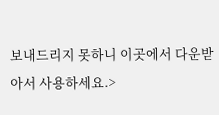보내드리지 못하니 이곳에서 다운받아서 사용하세요.>